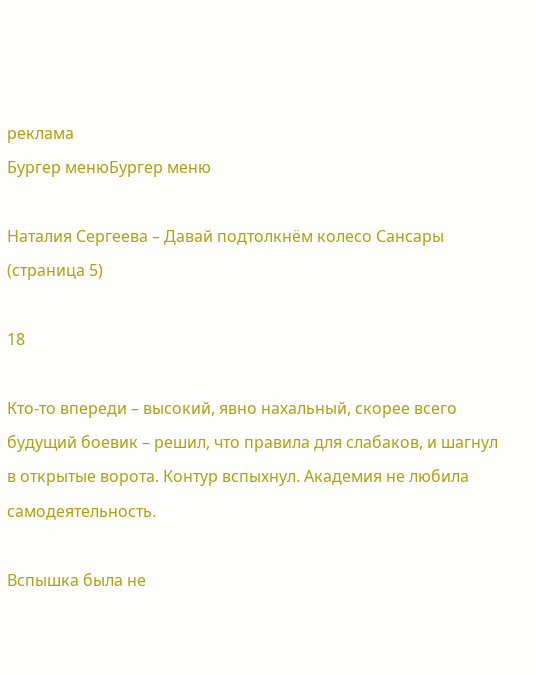реклама
Бургер менюБургер меню

Наталия Сергеева – Давай подтолкнём колесо Сансары (страница 5)

18

Кто-то впереди – высокий, явно нахальный, скорее всего будущий боевик – решил, что правила для слабаков, и шагнул в открытые ворота. Контур вспыхнул. Академия не любила самодеятельность.

Вспышка была не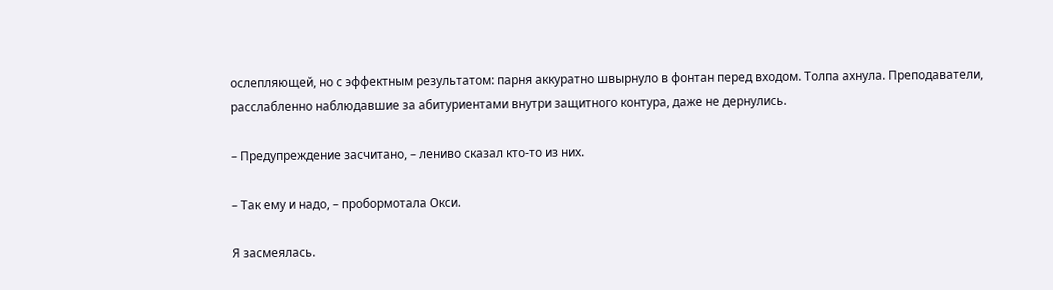ослепляющей, но с эффектным результатом: парня аккуратно швырнуло в фонтан перед входом. Толпа ахнула. Преподаватели, расслабленно наблюдавшие за абитуриентами внутри защитного контура, даже не дернулись.

– Предупреждение засчитано, – лениво сказал кто-то из них.

– Так ему и надо, – пробормотала Окси.

Я засмеялась.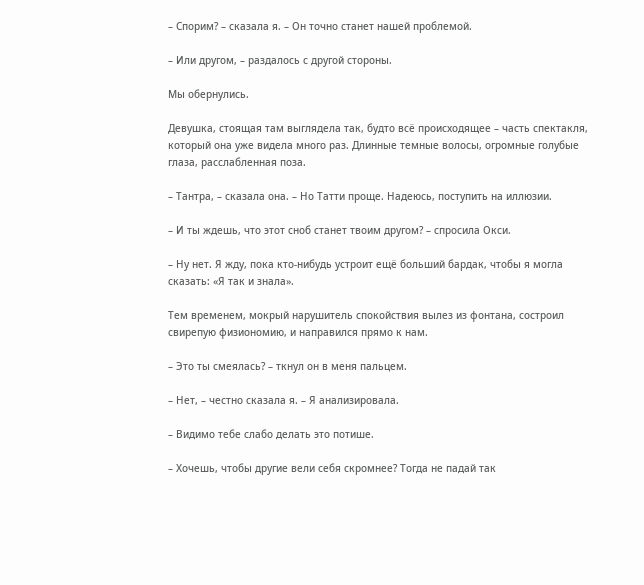– Спорим? – сказала я. – Он точно станет нашей проблемой.

– Или другом, – раздалось с другой стороны.

Мы обернулись.

Девушка, стоящая там выглядела так, будто всё происходящее – часть спектакля, который она уже видела много раз. Длинные темные волосы, огромные голубые глаза, расслабленная поза.

– Тантра, – сказала она. – Но Татти проще. Надеюсь, поступить на иллюзии.

– И ты ждешь, что этот сноб станет твоим другом? – спросила Окси.

– Ну нет. Я жду, пока кто-нибудь устроит ещё больший бардак, чтобы я могла сказать: «Я так и знала».

Тем временем, мокрый нарушитель спокойствия вылез из фонтана, состроил свирепую физиономию, и направился прямо к нам.

– Это ты смеялась? – ткнул он в меня пальцем.

– Нет, – честно сказала я. – Я анализировала.

– Видимо тебе слабо делать это потише.

– Хочешь, чтобы другие вели себя скромнее? Тогда не падай так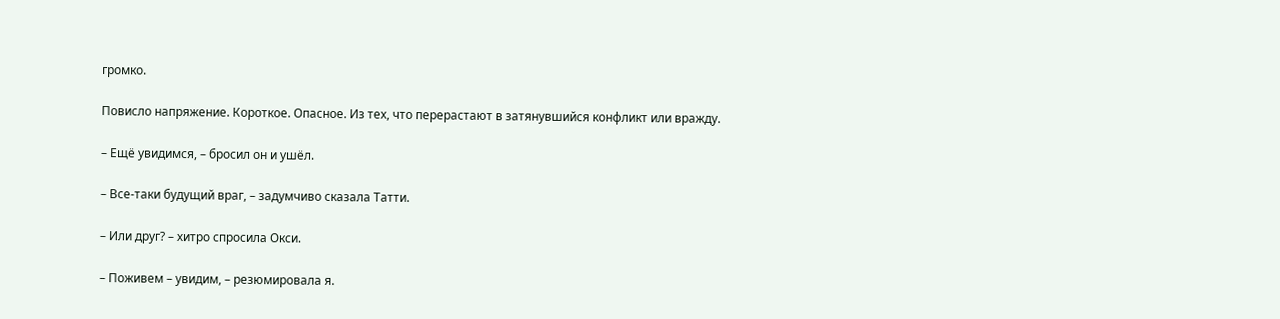громко.

Повисло напряжение. Короткое. Опасное. Из тех, что перерастают в затянувшийся конфликт или вражду.

– Ещё увидимся, – бросил он и ушёл.

– Все-таки будущий враг, – задумчиво сказала Татти.

– Или друг? – хитро спросила Окси.

– Поживем – увидим, – резюмировала я.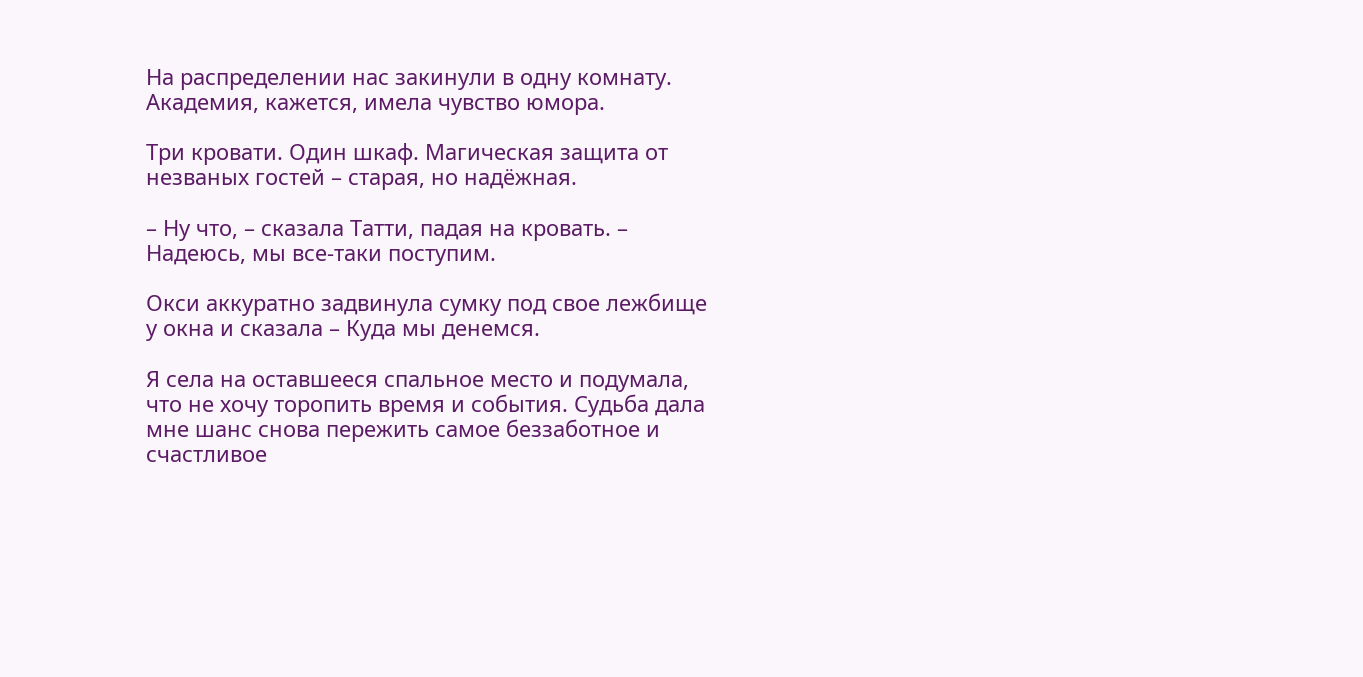На распределении нас закинули в одну комнату. Академия, кажется, имела чувство юмора.

Три кровати. Один шкаф. Магическая защита от незваных гостей – старая, но надёжная.

– Ну что, – сказала Татти, падая на кровать. – Надеюсь, мы все-таки поступим.

Окси аккуратно задвинула сумку под свое лежбище у окна и сказала – Куда мы денемся.

Я села на оставшееся спальное место и подумала, что не хочу торопить время и события. Судьба дала мне шанс снова пережить самое беззаботное и счастливое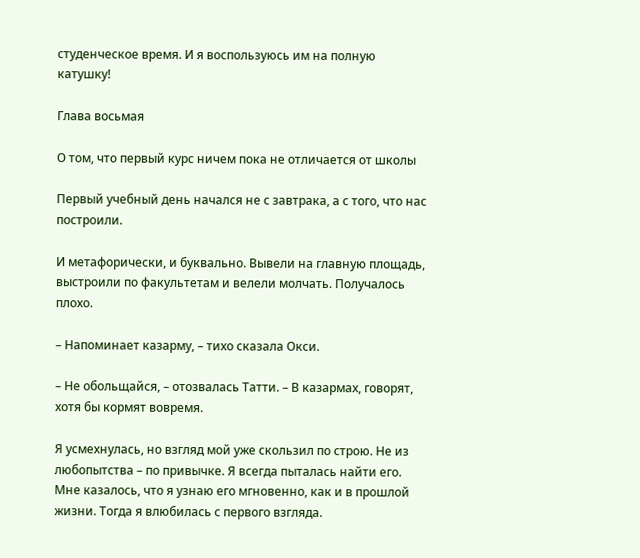студенческое время. И я воспользуюсь им на полную катушку!

Глава восьмая

О том, что первый курс ничем пока не отличается от школы

Первый учебный день начался не с завтрака, а с того, что нас построили.

И метафорически, и буквально. Вывели на главную площадь, выстроили по факультетам и велели молчать. Получалось плохо.

– Напоминает казарму, – тихо сказала Окси.

– Не обольщайся, – отозвалась Татти. – В казармах, говорят, хотя бы кормят вовремя.

Я усмехнулась, но взгляд мой уже скользил по строю. Не из любопытства – по привычке. Я всегда пыталась найти его. Мне казалось, что я узнаю его мгновенно, как и в прошлой жизни. Тогда я влюбилась с первого взгляда.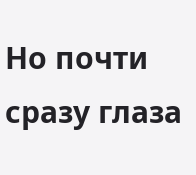Но почти сразу глаза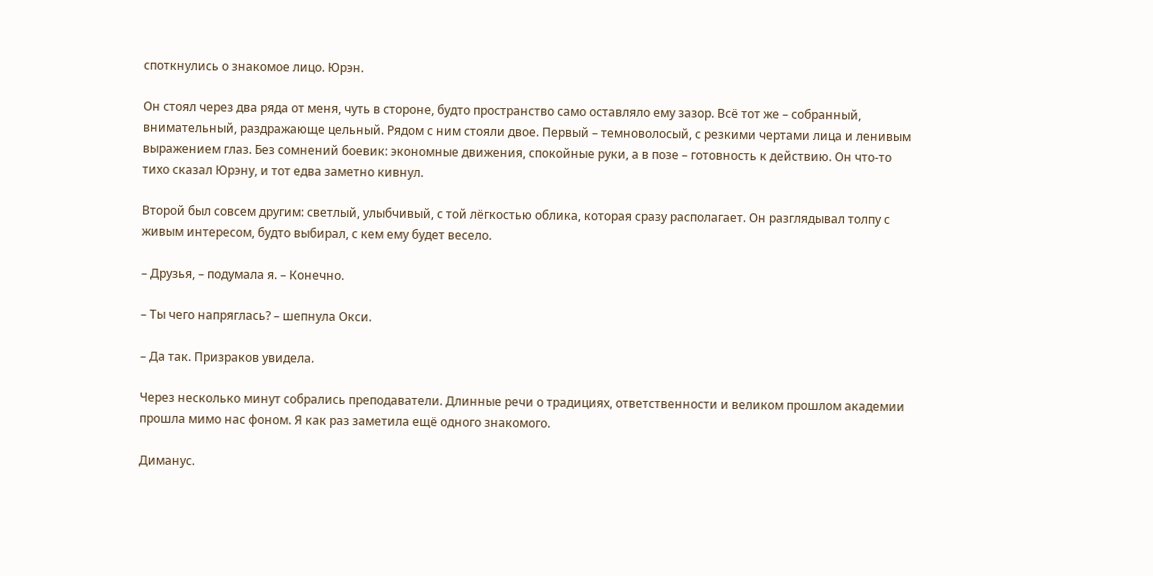споткнулись о знакомое лицо. Юрэн.

Он стоял через два ряда от меня, чуть в стороне, будто пространство само оставляло ему зазор. Всё тот же – собранный, внимательный, раздражающе цельный. Рядом с ним стояли двое. Первый – темноволосый, с резкими чертами лица и ленивым выражением глаз. Без сомнений боевик: экономные движения, спокойные руки, а в позе – готовность к действию. Он что-то тихо сказал Юрэну, и тот едва заметно кивнул.

Второй был совсем другим: светлый, улыбчивый, с той лёгкостью облика, которая сразу располагает. Он разглядывал толпу с живым интересом, будто выбирал, с кем ему будет весело.

– Друзья, – подумала я. – Конечно.

– Ты чего напряглась? – шепнула Окси.

– Да так. Призраков увидела.

Через несколько минут собрались преподаватели. Длинные речи о традициях, ответственности и великом прошлом академии прошла мимо нас фоном. Я как раз заметила ещё одного знакомого.

Диманус.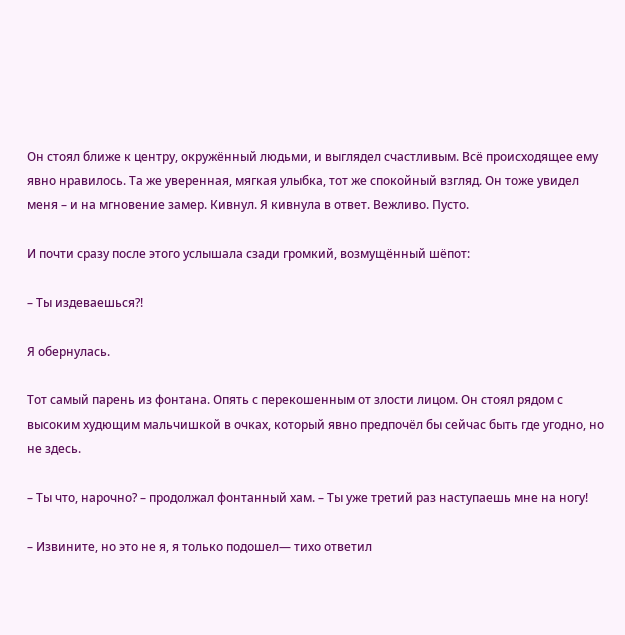Он стоял ближе к центру, окружённый людьми, и выглядел счастливым. Всё происходящее ему явно нравилось. Та же уверенная, мягкая улыбка, тот же спокойный взгляд. Он тоже увидел меня – и на мгновение замер. Кивнул. Я кивнула в ответ. Вежливо. Пусто.

И почти сразу после этого услышала сзади громкий, возмущённый шёпот:

– Ты издеваешься?!

Я обернулась.

Тот самый парень из фонтана. Опять с перекошенным от злости лицом. Он стоял рядом с высоким худющим мальчишкой в очках, который явно предпочёл бы сейчас быть где угодно, но не здесь.

– Ты что, нарочно? – продолжал фонтанный хам. – Ты уже третий раз наступаешь мне на ногу!

– Извините, но это не я, я только подошел— тихо ответил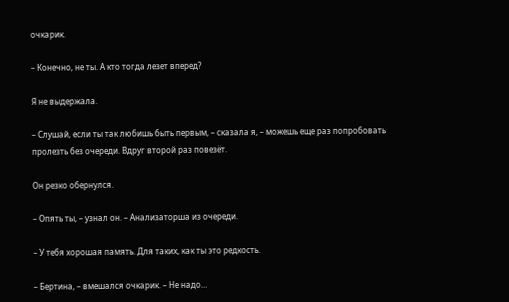очкарик.

– Конечно, не ты. А кто тогда лезет вперед?

Я не выдержала.

– Слушай, если ты так любишь быть первым, – сказала я, – можешь еще раз попробовать пролезть без очереди. Вдруг второй раз повезёт.

Он резко обернулся.

– Опять ты, – узнал он. – Анализаторша из очереди.

– У тебя хорошая память. Для таких, как ты это редкость.

– Бертина, – вмешался очкарик. – Не надо…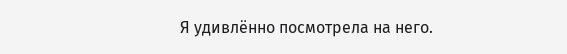Я удивлённо посмотрела на него.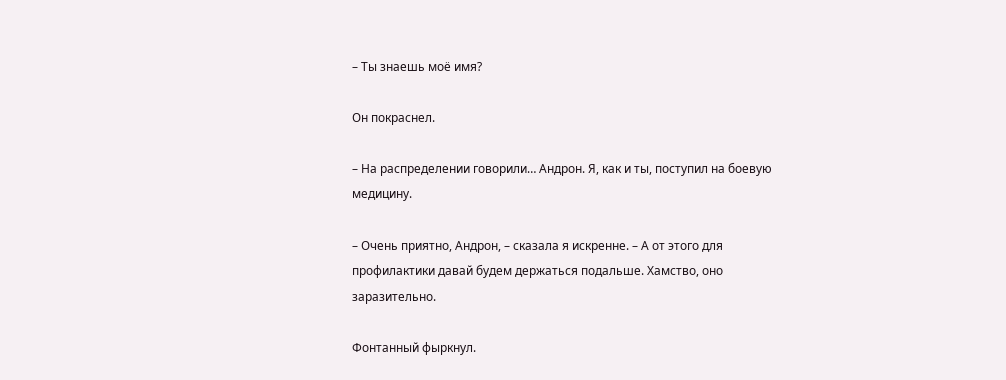– Ты знаешь моё имя?

Он покраснел.

– На распределении говорили… Андрон. Я, как и ты, поступил на боевую медицину.

– Очень приятно, Андрон, – сказала я искренне. – А от этого для профилактики давай будем держаться подальше. Хамство, оно заразительно.

Фонтанный фыркнул.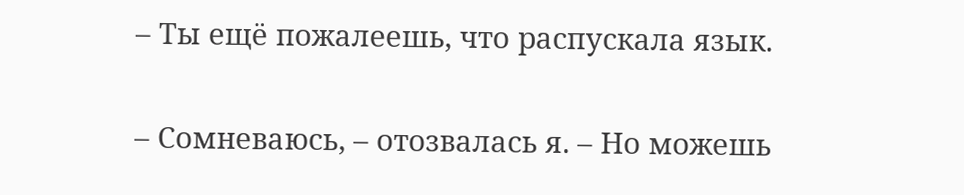– Ты ещё пожалеешь, что распускала язык.

– Сомневаюсь, – отозвалась я. – Но можешь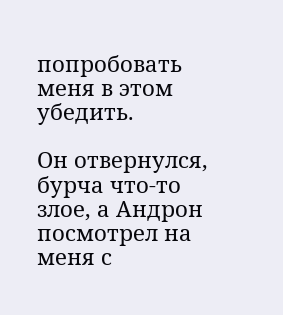попробовать меня в этом убедить.

Он отвернулся, бурча что-то злое, а Андрон посмотрел на меня с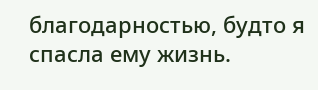благодарностью, будто я спасла ему жизнь.